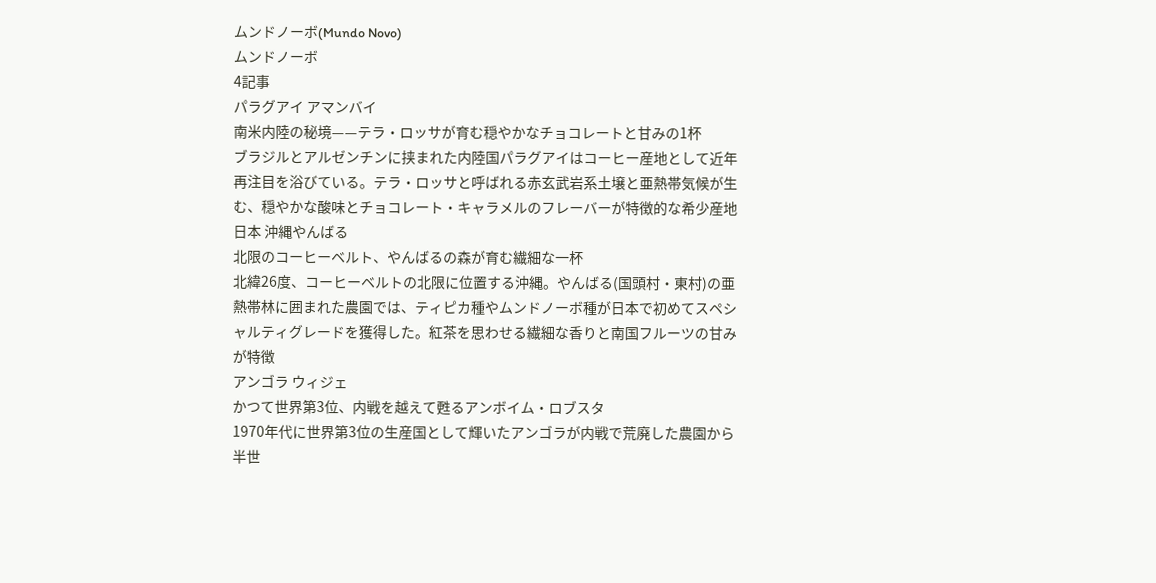ムンドノーボ(Mundo Novo)
ムンドノーボ
4記事
パラグアイ アマンバイ
南米内陸の秘境——テラ・ロッサが育む穏やかなチョコレートと甘みの1杯
ブラジルとアルゼンチンに挟まれた内陸国パラグアイはコーヒー産地として近年再注目を浴びている。テラ・ロッサと呼ばれる赤玄武岩系土壌と亜熱帯気候が生む、穏やかな酸味とチョコレート・キャラメルのフレーバーが特徴的な希少産地
日本 沖縄やんばる
北限のコーヒーベルト、やんばるの森が育む繊細な一杯
北緯26度、コーヒーベルトの北限に位置する沖縄。やんばる(国頭村・東村)の亜熱帯林に囲まれた農園では、ティピカ種やムンドノーボ種が日本で初めてスペシャルティグレードを獲得した。紅茶を思わせる繊細な香りと南国フルーツの甘みが特徴
アンゴラ ウィジェ
かつて世界第3位、内戦を越えて甦るアンボイム・ロブスタ
1970年代に世界第3位の生産国として輝いたアンゴラが内戦で荒廃した農園から半世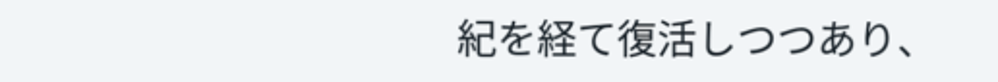紀を経て復活しつつあり、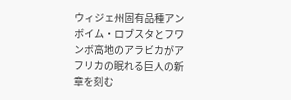ウィジェ州固有品種アンボイム・ロブスタとフワンボ高地のアラビカがアフリカの眠れる巨人の新章を刻む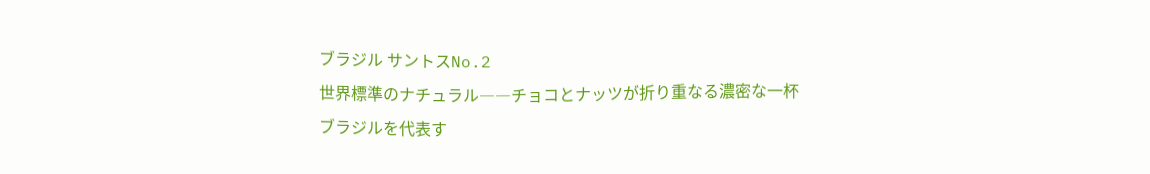ブラジル サントスNo.2
世界標準のナチュラル――チョコとナッツが折り重なる濃密な一杯
ブラジルを代表す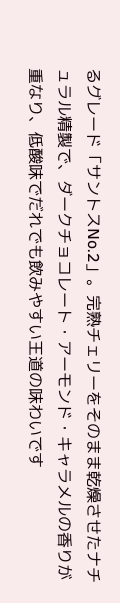るグレード「サントスNo.2」。完熟チェリーをそのまま乾燥させたナチュラル精製で、ダークチョコレート・アーモンド・キャラメルの香りが重なり、低酸味でだれでも飲みやすい王道の味わいです